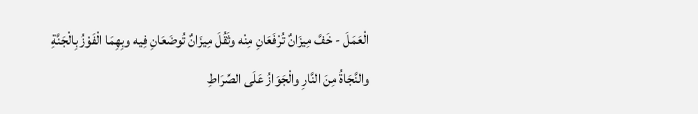الْعَمَلَ - خَفَّ مِيزَانٌ تُرْفَعَانِ مِنْه وثَقُلَ مِيزَانٌ تُوضَعَانِ فِيه وبِهِمَا الْفَوْزُ بِالْجَنَّةِ والنَّجَاةُ مِنَ النَّارِ والْجَوَازُ عَلَى الصِّرَاطِ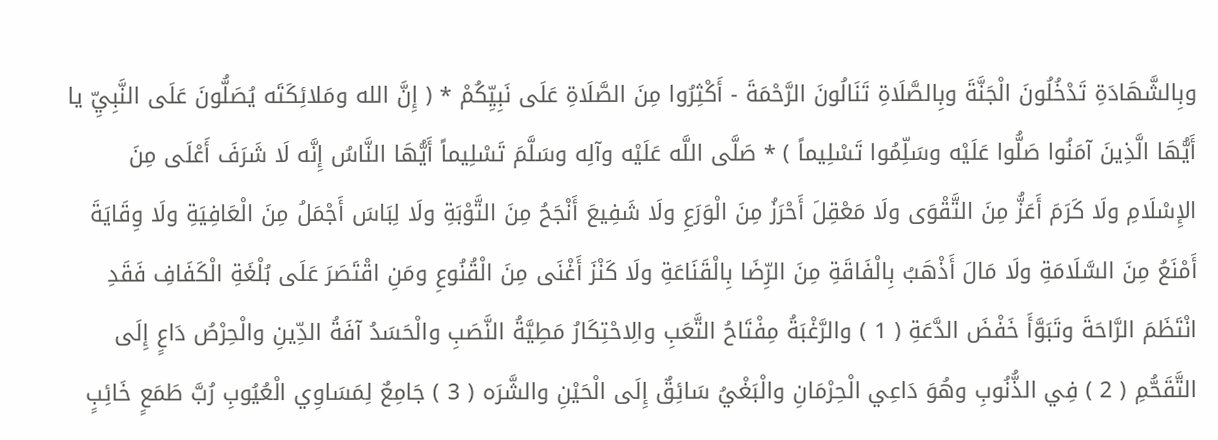وبِالشَّهَادَةِ تَدْخُلُونَ الْجَنَّةَ وبِالصَّلَاةِ تَنَالُونَ الرَّحْمَةَ - أَكْثِرُوا مِنَ الصَّلَاةِ عَلَى نَبِيِّكُمْ * ( إِنَّ الله ومَلائِكَتَه يُصَلُّونَ عَلَى النَّبِيِّ يا أَيُّهَا الَّذِينَ آمَنُوا صَلُّوا عَلَيْه وسَلِّمُوا تَسْلِيماً ) * صَلَّى اللَّه عَلَيْه وآلِه وسَلَّمَ تَسْلِيماً أَيُّهَا النَّاسُ إِنَّه لَا شَرَفَ أَعْلَى مِنَ الإِسْلَامِ ولَا كَرَمَ أَعَزُّ مِنَ التَّقْوَى ولَا مَعْقِلَ أَحْرَزُ مِنَ الْوَرَعِ ولَا شَفِيعَ أَنْجَحُ مِنَ التَّوْبَةِ ولَا لِبَاسَ أَجْمَلُ مِنَ الْعَافِيَةِ ولَا وِقَايَةَ أَمْنَعُ مِنَ السَّلَامَةِ ولَا مَالَ أَذْهَبُ بِالْفَاقَةِ مِنَ الرِّضَا بِالْقَنَاعَةِ ولَا كَنْزَ أَغْنَى مِنَ الْقُنُوعِ ومَنِ اقْتَصَرَ عَلَى بُلْغَةِ الْكَفَافِ فَقَدِ انْتَظَمَ الرَّاحَةَ وتَبَوَّأَ خَفْضَ الدَّعَةِ ( 1 ) والرَّغْبَةُ مِفْتَاحُ التَّعَبِ والِاحْتِكَارُ مَطِيَّةُ النَّصَبِ والْحَسَدُ آفَةُ الدِّينِ والْحِرْصُ دَاعٍ إِلَى التَّقَحُّمِ ( 2 ) فِي الذُّنُوبِ وهُوَ دَاعِي الْحِرْمَانِ والْبَغْيُ سَائِقٌ إِلَى الْحَيْنِ والشَّرَه ( 3 ) جَامِعٌ لِمَسَاوِي الْعُيُوبِ رُبَّ طَمَعٍ خَائِبٍ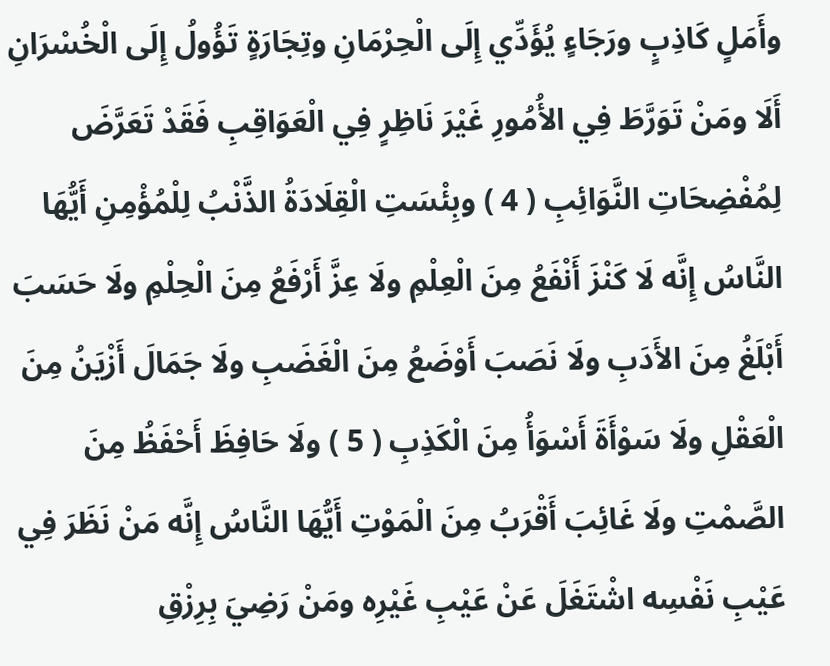وأَمَلٍ كَاذِبٍ ورَجَاءٍ يُؤَدِّي إِلَى الْحِرْمَانِ وتِجَارَةٍ تَؤُولُ إِلَى الْخُسْرَانِ أَلَا ومَنْ تَوَرَّطَ فِي الأُمُورِ غَيْرَ نَاظِرٍ فِي الْعَوَاقِبِ فَقَدْ تَعَرَّضَ لِمُفْضِحَاتِ النَّوَائِبِ ( 4 ) وبِئْسَتِ الْقِلَادَةُ الذَّنْبُ لِلْمُؤْمِنِ أَيُّهَا النَّاسُ إِنَّه لَا كَنْزَ أَنْفَعُ مِنَ الْعِلْمِ ولَا عِزَّ أَرْفَعُ مِنَ الْحِلْمِ ولَا حَسَبَ أَبْلَغُ مِنَ الأَدَبِ ولَا نَصَبَ أَوْضَعُ مِنَ الْغَضَبِ ولَا جَمَالَ أَزْيَنُ مِنَ الْعَقْلِ ولَا سَوْأَةَ أَسْوَأُ مِنَ الْكَذِبِ ( 5 ) ولَا حَافِظَ أَحْفَظُ مِنَ الصَّمْتِ ولَا غَائِبَ أَقْرَبُ مِنَ الْمَوْتِ أَيُّهَا النَّاسُ إِنَّه مَنْ نَظَرَ فِي عَيْبِ نَفْسِه اشْتَغَلَ عَنْ عَيْبِ غَيْرِه ومَنْ رَضِيَ بِرِزْقِ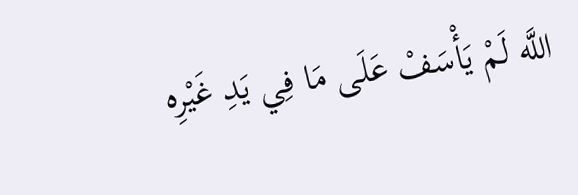اللَّه لَمْ يَأْسَفْ عَلَى مَا فِي يَدِ غَيْرِه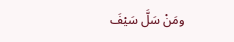ومَنْ سَلَّ سَيْفَ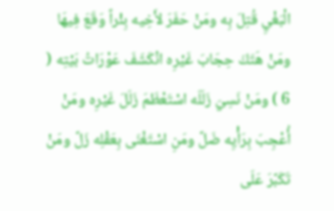الْبَغْيِ قُتِلَ بِه ومَنْ حَفَرَ لأَخِيه بِئْراً وَقَعَ فِيهَا ومَنْ هَتَكَ حِجَابَ غَيْرِه انْكَشَفَ عَوْرَاتُ بَيْتِه ( 6 ) ومَنْ نَسِيَ زَلَلَه اسْتَعْظَمَ زَلَلَ غَيْرِه ومَنْ أُعْجِبَ بِرَأْيِه ضَلَّ ومَنِ اسْتَغْنَى بِعَقْلِه زَلَّ ومَنْ تَكَبَّرَ عَلَى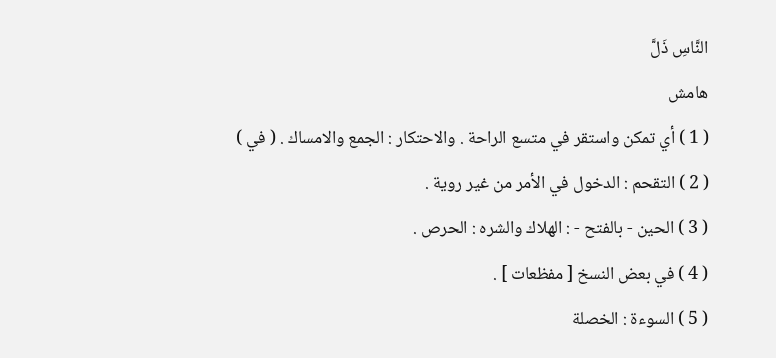النَّاسِ ذَلَّ
هامش
( 1 ) أي تمكن واستقر في متسع الراحة . والاحتكار : الجمع والامساك . ( في )
( 2 ) التقحم : الدخول في الأمر من غير روية .
( 3 ) الحين - بالفتح - : الهلاك والشره : الحرص .
( 4 ) في بعض النسخ [ مفظعات ] .
( 5 ) السوءة : الخصلة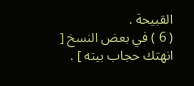القبيحة .
( 6 ) في بعض النسخ [ انهتك حجاب بيته ] .